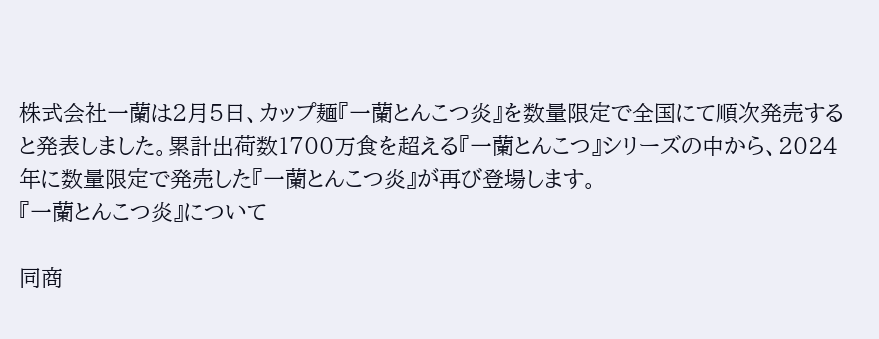株式会社一蘭は2月5日、カップ麺『一蘭とんこつ炎』を数量限定で全国にて順次発売すると発表しました。累計出荷数1700万食を超える『一蘭とんこつ』シリーズの中から、2024年に数量限定で発売した『一蘭とんこつ炎』が再び登場します。
『一蘭とんこつ炎』について

同商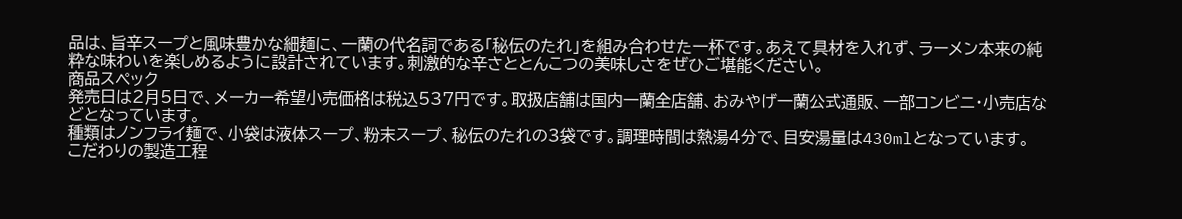品は、旨辛スープと風味豊かな細麺に、一蘭の代名詞である「秘伝のたれ」を組み合わせた一杯です。あえて具材を入れず、ラーメン本来の純粋な味わいを楽しめるように設計されています。刺激的な辛さととんこつの美味しさをぜひご堪能ください。
商品スペック
発売日は2月5日で、メーカー希望小売価格は税込537円です。取扱店舗は国内一蘭全店舗、おみやげ一蘭公式通販、一部コンビニ・小売店などとなっています。
種類はノンフライ麺で、小袋は液体スープ、粉末スープ、秘伝のたれの3袋です。調理時間は熱湯4分で、目安湯量は430mlとなっています。
こだわりの製造工程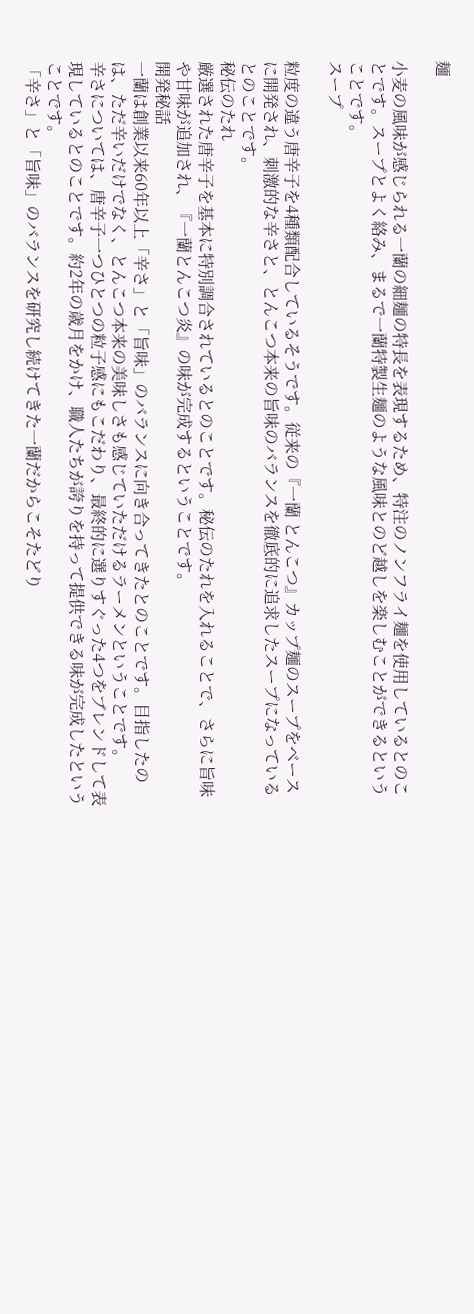麺

小麦の風味が感じられる一蘭の細麺の特長を表現するため、特注のノンフライ麺を使用しているとのことです。スープとよく絡み、まるで一蘭特製生麺のような風味とのど越しを楽しむことができるということです。
スープ

粒度の違う唐辛子を4種類配合しているそうです。従来の『一蘭 とんこつ』カップ麺のスープをベースに開発され、刺激的な辛さと、とんこつ本来の旨味のバランスを徹底的に追求したスープになっているとのことです。
秘伝のたれ
厳選された唐辛子を基本に特別調合されているとのことです。秘伝のたれを入れることで、さらに旨味や甘味が追加され、『一蘭とんこつ炎』の味が完成するということです。
開発秘話
一蘭は創業以来60年以上「辛さ」と「旨味」のバランスに向き合ってきたとのことです。目指したのは、ただ辛いだけでなく、とんこつ本来の美味しさも感じていただけるラーメンということです。
辛さについては、唐辛子一つひとつの粒子感にもこだわり、最終的に選りすぐった4つをブレンドして表現しているとのことです。約2年の歳月をかけ、職人たちが誇りを持って提供できる味が完成したということです。
「辛さ」と「旨味」のバランスを研究し続けてきた一蘭だからこそたどり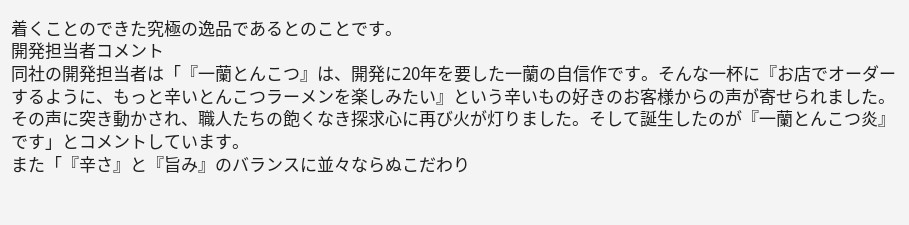着くことのできた究極の逸品であるとのことです。
開発担当者コメント
同社の開発担当者は「『一蘭とんこつ』は、開発に20年を要した一蘭の自信作です。そんな一杯に『お店でオーダーするように、もっと辛いとんこつラーメンを楽しみたい』という辛いもの好きのお客様からの声が寄せられました。その声に突き動かされ、職人たちの飽くなき探求心に再び火が灯りました。そして誕生したのが『一蘭とんこつ炎』です」とコメントしています。
また「『辛さ』と『旨み』のバランスに並々ならぬこだわり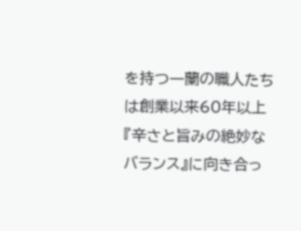を持つ一蘭の職人たちは創業以来60年以上『辛さと旨みの絶妙なバランス』に向き合っ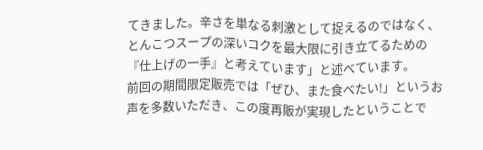てきました。辛さを単なる刺激として捉えるのではなく、とんこつスープの深いコクを最大限に引き立てるための『仕上げの一手』と考えています」と述べています。
前回の期間限定販売では「ぜひ、また食べたい!」というお声を多数いただき、この度再販が実現したということで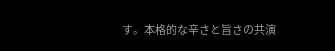す。本格的な辛さと旨さの共演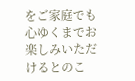をご家庭でも心ゆくまでお楽しみいただけるとのこ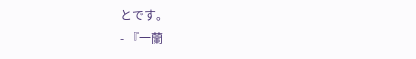とです。
- 『一蘭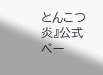とんこつ炎』公式ペー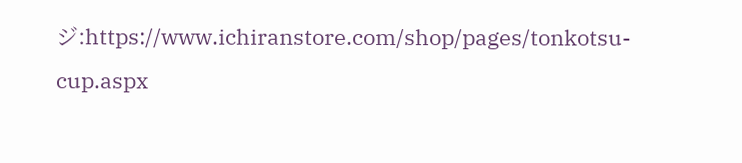ジ:https://www.ichiranstore.com/shop/pages/tonkotsu-cup.aspx